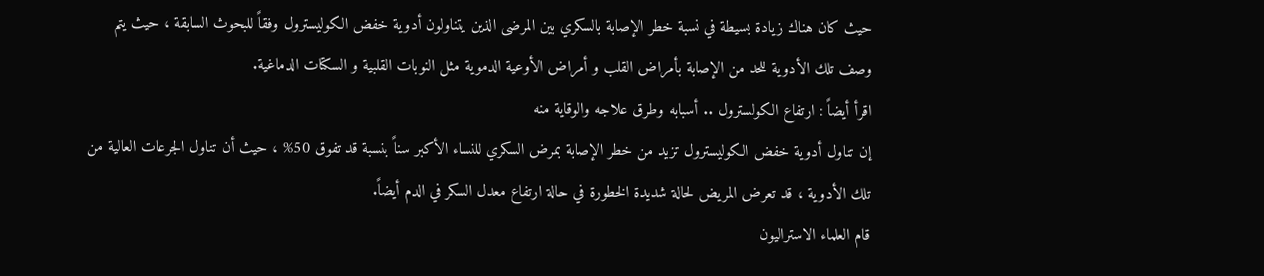حيث كان هناك زيادة بسيطة في نسبة خطر الإصابة بالسكري بين المرضى الذين يتناولون أدوية خفض الكوليسترول وفقاً للبحوث السابقة ، حيث يتم وصف تلك الأدوية للحد من الإصابة بأمراض القلب و أمراض الأوعية الدموية مثل النوبات القلبية و السكتات الدماغية.
اقرأ أيضاً : ارتفاع الكولسترول .. أسبابه وطرق علاجه والوقاية منه
إن تناول أدوية خفض الكوليسترول تزيد من خطر الإصابة بمرض السكري للنساء الأكبر سناً بنسبة قد تفوق 50% ، حيث أن تناول الجرعات العالية من تلك الأدوية ، قد تعرض المريض لحالة شديدة الخطورة في حالة ارتفاع معدل السكر في الدم أيضاً.
قام العلماء الاستراليون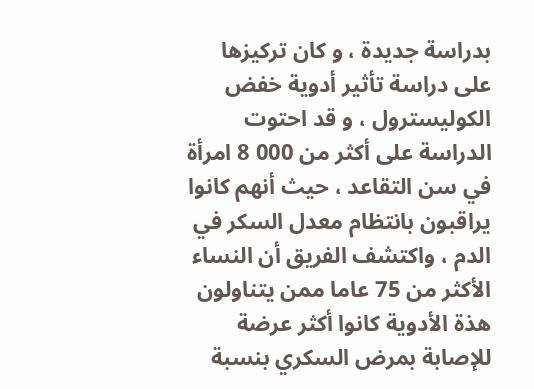بدراسة جديدة ، و كان تركيزها على دراسة تأثير أدوية خفض الكوليسترول ، و قد احتوت الدراسة على أكثر من 000 8 امرأة في سن التقاعد ، حيث أنهم كانوا يراقبون بانتظام معدل السكر في الدم ، واكتشف الفريق أن النساء الأكثر من 75 عاما ممن يتناولون هذة الأدوية كانوا أكثر عرضة للإصابة بمرض السكري بنسبة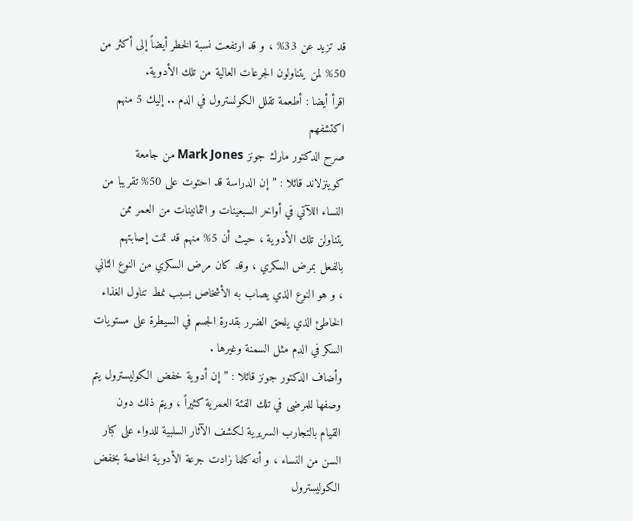قد تزيد عن 33% ، و قد ارتفعت نسبة الخطر أيضاً إلى أكثر من 50% لمن يتناولون الجرعات العالية من تلك الأدوية.
اقرأ أيضا : أطعمة تقلل الكولسترول في الدم .. إليك 5 منهم اكتشفهم
صرح الدكتور مارك جونز Mark Jones من جامعة كوينزلاند قائلا : ” إن الدراسة قد احتوت على 50% تقريبا من النساء اللآتي في أواخر السبعينات و الثمانينات من العمر ممن يتناولن تلك الأدوية ، حيث أن 5% منهم قد تمت إصابتهم بالفعل بمرض السكري ، وقد كان مرض السكري من النوع الثاني ، و هو النوع الذي يصاب به الأشخاص بسبب نمط تناول الغذاء الخاطئ الذي يلحق الضرر بقدرة الجسم في السيطرة على مستويات السكر في الدم مثل السمنة وغيرها .
وأضاف الدكتور جونز قائلا : ” إن أدوية خفض الكوليسترول يتم وصفها للمرضى في تلك الفئة العمرية كثيراً ، ويتم ذلك دون القيام بالتجارب السريرية لكشف الآثار السلبية للدواء على كبار السن من النساء ، و أنه كلما زادت جرعة الأدوية الخاصة بخفض الكوليسترول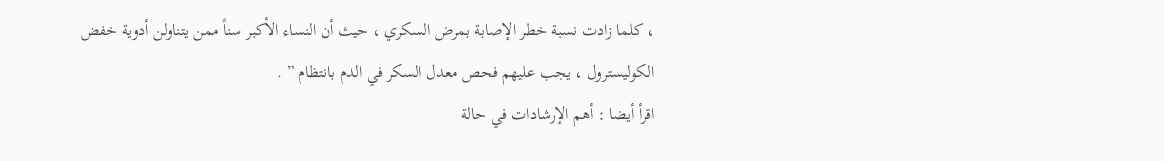، كلما زادت نسبة خطر الإصابة بمرض السكري ، حيث أن النساء الأكبر سناً ممن يتناولن أدوية خفض الكوليسترول ، يجب عليهم فحص معدل السكر في الدم بانتظام ” .
اقرأ أيضا : أهم الإرشادات في حالة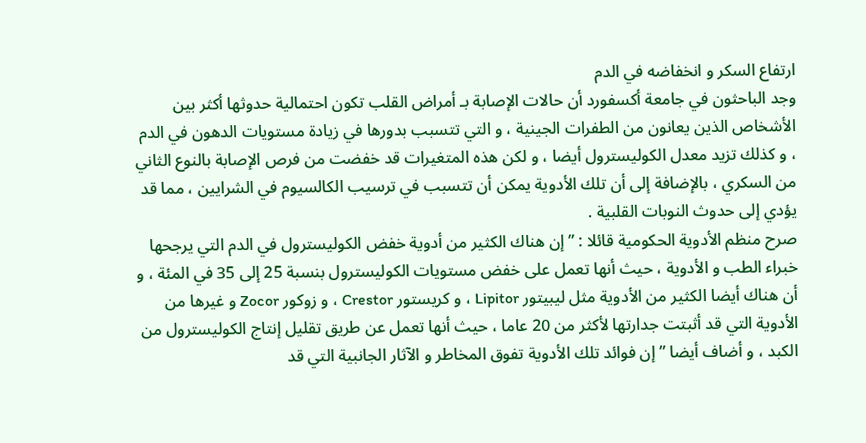ارتفاع السكر و انخفاضه في الدم
وجد الباحثون في جامعة أكسفورد أن حالات الإصابة بـ أمراض القلب تكون احتمالية حدوثها أكثر بين الأشخاص الذين يعانون من الطفرات الجينية ، و التي تتسبب بدورها في زيادة مستويات الدهون في الدم ، و كذلك تزيد معدل الكوليسترول أيضا ، و لكن هذه المتغيرات قد خفضت من فرص الإصابة بالنوع الثاني من السكري ، بالإضافة إلى أن تلك الأدوية يمكن أن تتسبب في ترسيب الكالسيوم في الشرايين ، مما قد يؤدي إلى حدوث النوبات القلبية .
صرح منظم الأدوية الحكومية قائلا : ” إن هناك الكثير من أدوية خفض الكوليسترول في الدم التي يرجحها خبراء الطب و الأدوية ، حيث أنها تعمل على خفض مستويات الكوليسترول بنسبة 25 إلى 35 في المئة ، و أن هناك أيضا الكثير من الأدوية مثل ليبيتور Lipitor ، و كريستور Crestor ، و زوكور Zocor و غيرها من الأدوية التي قد أثبتت جدارتها لأكثر من 20 عاما ، حيث أنها تعمل عن طريق تقليل إنتاج الكوليسترول من الكبد ، و أضاف أيضا ” إن فوائد تلك الأدوية تفوق المخاطر و الآثار الجانبية التي قد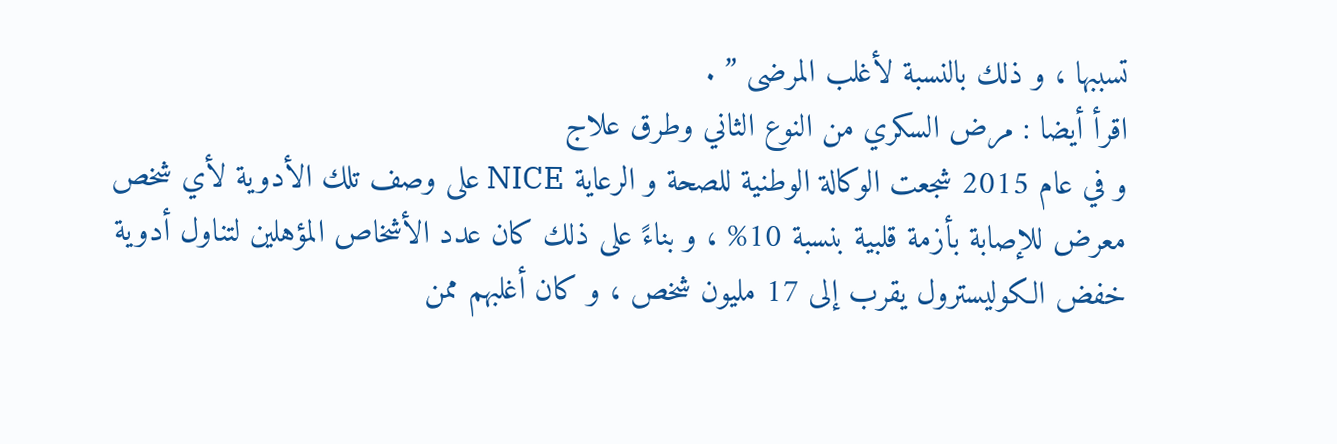تسببها ، و ذلك بالنسبة لأغلب المرضى ” .
اقرأ أيضا : مرض السكري من النوع الثاني وطرق علاج
و في عام 2015 شجعت الوكالة الوطنية للصحة و الرعاية NICE على وصف تلك الأدوية لأي شخص معرض للإصابة بأزمة قلبية بنسبة 10% ، و بناءً على ذلك كان عدد الأشخاص المؤهلين لتناول أدوية خفض الكوليسترول يقرب إلى 17 مليون شخص ، و كان أغلبهم ممن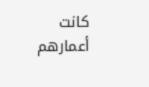كانت أعمارهم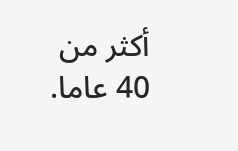أكثر من 40 عاما.